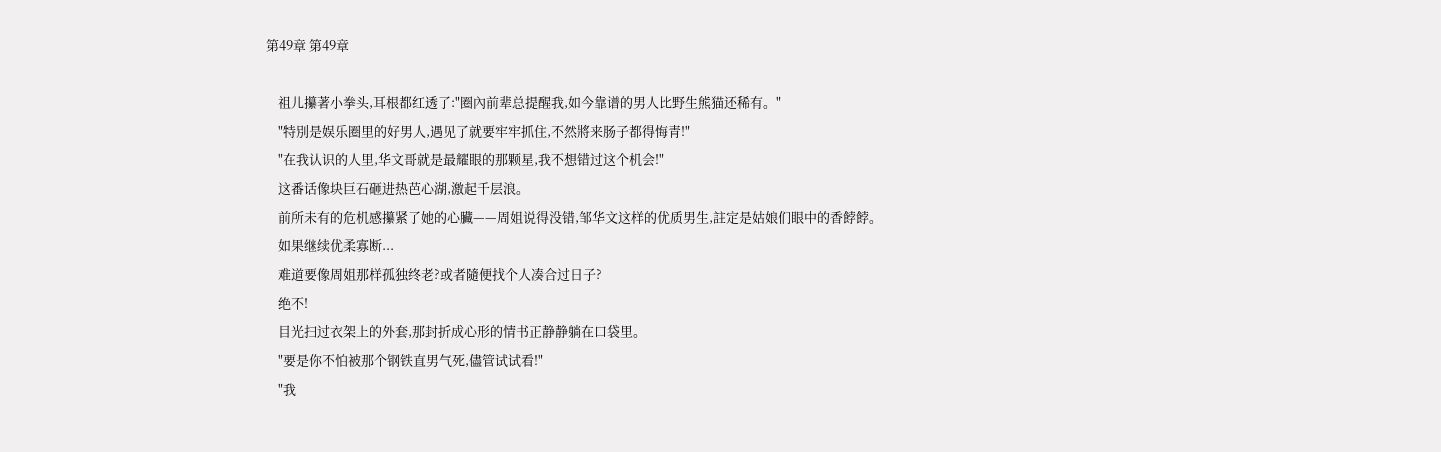第49章 第49章

    祖儿攥著小拳头,耳根都红透了:"圈內前辈总提醒我,如今靠谱的男人比野生熊猫还稀有。"
    "特別是娱乐圈里的好男人,遇见了就要牢牢抓住,不然將来肠子都得悔青!"
    "在我认识的人里,华文哥就是最耀眼的那颗星,我不想错过这个机会!"
    这番话像块巨石砸进热芭心湖,激起千层浪。
    前所未有的危机感攥紧了她的心臟——周姐说得没错,邹华文这样的优质男生,註定是姑娘们眼中的香餑餑。
    如果继续优柔寡断...
    难道要像周姐那样孤独终老?或者隨便找个人凑合过日子?
    绝不!
    目光扫过衣架上的外套,那封折成心形的情书正静静躺在口袋里。
    "要是你不怕被那个钢铁直男气死,儘管试试看!"
    "我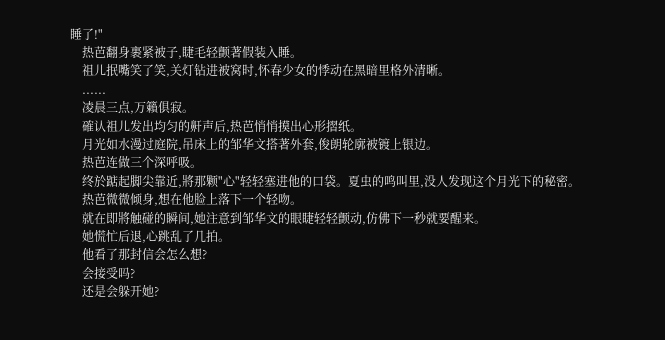睡了!"
    热芭翻身裹紧被子,睫毛轻颤著假装入睡。
    祖儿抿嘴笑了笑,关灯钻进被窝时,怀春少女的悸动在黑暗里格外清晰。
    ......
    凌晨三点,万籟俱寂。
    確认祖儿发出均匀的鼾声后,热芭悄悄摸出心形摺纸。
    月光如水漫过庭院,吊床上的邹华文搭著外套,俊朗轮廓被镀上银边。
    热芭连做三个深呼吸。
    终於踮起脚尖靠近,將那颗"心"轻轻塞进他的口袋。夏虫的鸣叫里,没人发现这个月光下的秘密。
    热芭微微倾身,想在他脸上落下一个轻吻。
    就在即將触碰的瞬间,她注意到邹华文的眼睫轻轻颤动,仿佛下一秒就要醒来。
    她慌忙后退,心跳乱了几拍。
    他看了那封信会怎么想?
    会接受吗?
    还是会躲开她?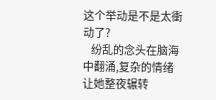这个举动是不是太衝动了?
    纷乱的念头在脑海中翻涌,复杂的情绪让她整夜辗转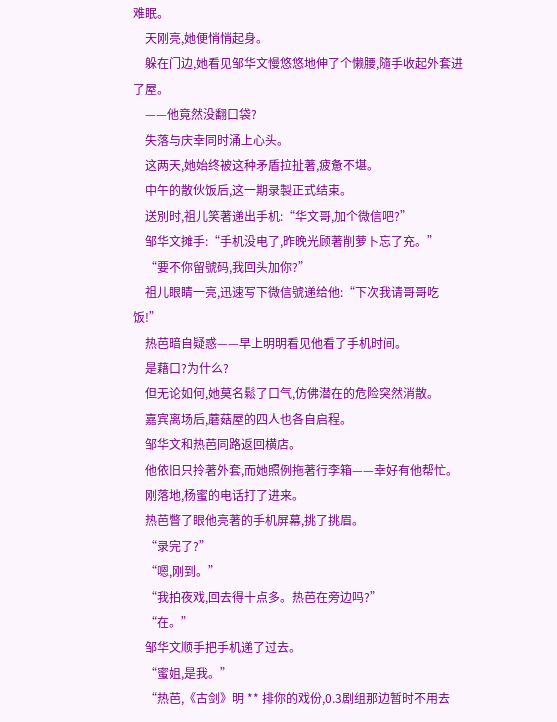难眠。
    天刚亮,她便悄悄起身。
    躲在门边,她看见邹华文慢悠悠地伸了个懒腰,隨手收起外套进了屋。
    ——他竟然没翻口袋?
    失落与庆幸同时涌上心头。
    这两天,她始终被这种矛盾拉扯著,疲惫不堪。
    中午的散伙饭后,这一期录製正式结束。
    送別时,祖儿笑著递出手机:“华文哥,加个微信吧?”
    邹华文摊手:“手机没电了,昨晚光顾著削萝卜忘了充。”
    “要不你留號码,我回头加你?”
    祖儿眼睛一亮,迅速写下微信號递给他:“下次我请哥哥吃饭!”
    热芭暗自疑惑——早上明明看见他看了手机时间。
    是藉口?为什么?
    但无论如何,她莫名鬆了口气,仿佛潜在的危险突然消散。
    嘉宾离场后,蘑菇屋的四人也各自启程。
    邹华文和热芭同路返回横店。
    他依旧只拎著外套,而她照例拖著行李箱——幸好有他帮忙。
    刚落地,杨蜜的电话打了进来。
    热芭瞥了眼他亮著的手机屏幕,挑了挑眉。
    “录完了?”
    “嗯,刚到。”
    “我拍夜戏,回去得十点多。热芭在旁边吗?”
    “在。”
    邹华文顺手把手机递了过去。
    “蜜姐,是我。”
    “热芭,《古剑》明 ** 排你的戏份,0.3剧组那边暂时不用去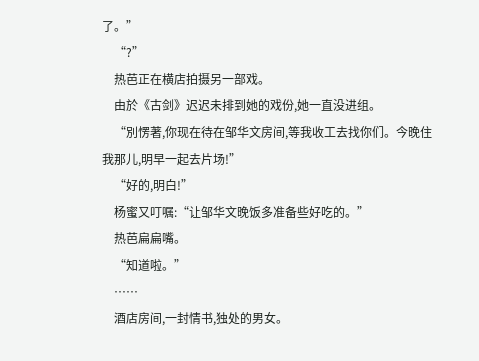了。”
    “?”
    热芭正在横店拍摄另一部戏。
    由於《古剑》迟迟未排到她的戏份,她一直没进组。
    “別愣著,你现在待在邹华文房间,等我收工去找你们。今晚住我那儿,明早一起去片场!”
    “好的,明白!”
    杨蜜又叮嘱:“让邹华文晚饭多准备些好吃的。”
    热芭扁扁嘴。
    “知道啦。”
    ……
    酒店房间,一封情书,独处的男女。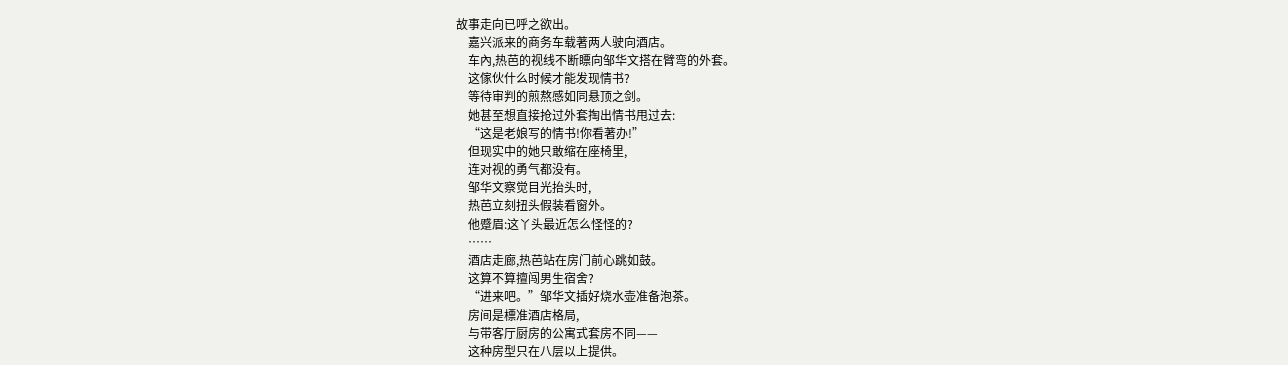故事走向已呼之欲出。
    嘉兴派来的商务车载著两人驶向酒店。
    车內,热芭的视线不断瞟向邹华文搭在臂弯的外套。
    这傢伙什么时候才能发现情书?
    等待审判的煎熬感如同悬顶之剑。
    她甚至想直接抢过外套掏出情书甩过去:
    “这是老娘写的情书!你看著办!”
    但现实中的她只敢缩在座椅里,
    连对视的勇气都没有。
    邹华文察觉目光抬头时,
    热芭立刻扭头假装看窗外。
    他蹙眉:这丫头最近怎么怪怪的?
    ……
    酒店走廊,热芭站在房门前心跳如鼓。
    这算不算擅闯男生宿舍?
    “进来吧。”邹华文插好烧水壶准备泡茶。
    房间是標准酒店格局,
    与带客厅厨房的公寓式套房不同——
    这种房型只在八层以上提供。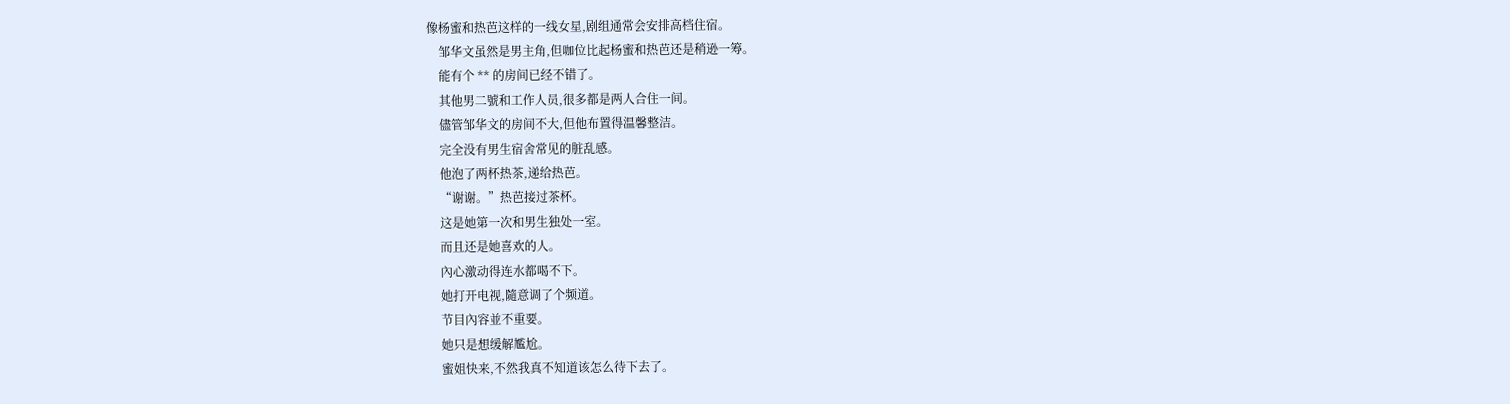像杨蜜和热芭这样的一线女星,剧组通常会安排高档住宿。
    邹华文虽然是男主角,但咖位比起杨蜜和热芭还是稍逊一筹。
    能有个 ** 的房间已经不错了。
    其他男二號和工作人员,很多都是两人合住一间。
    儘管邹华文的房间不大,但他布置得温馨整洁。
    完全没有男生宿舍常见的脏乱感。
    他泡了两杯热茶,递给热芭。
    “谢谢。”热芭接过茶杯。
    这是她第一次和男生独处一室。
    而且还是她喜欢的人。
    內心激动得连水都喝不下。
    她打开电视,隨意调了个频道。
    节目內容並不重要。
    她只是想缓解尷尬。
    蜜姐快来,不然我真不知道该怎么待下去了。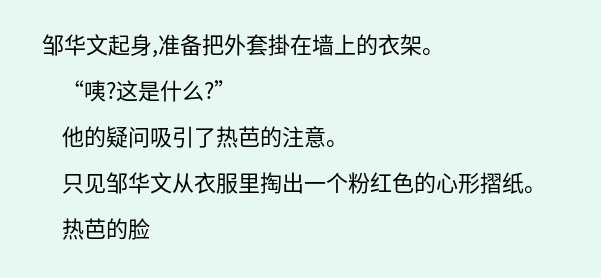邹华文起身,准备把外套掛在墙上的衣架。
    “咦?这是什么?”
    他的疑问吸引了热芭的注意。
    只见邹华文从衣服里掏出一个粉红色的心形摺纸。
    热芭的脸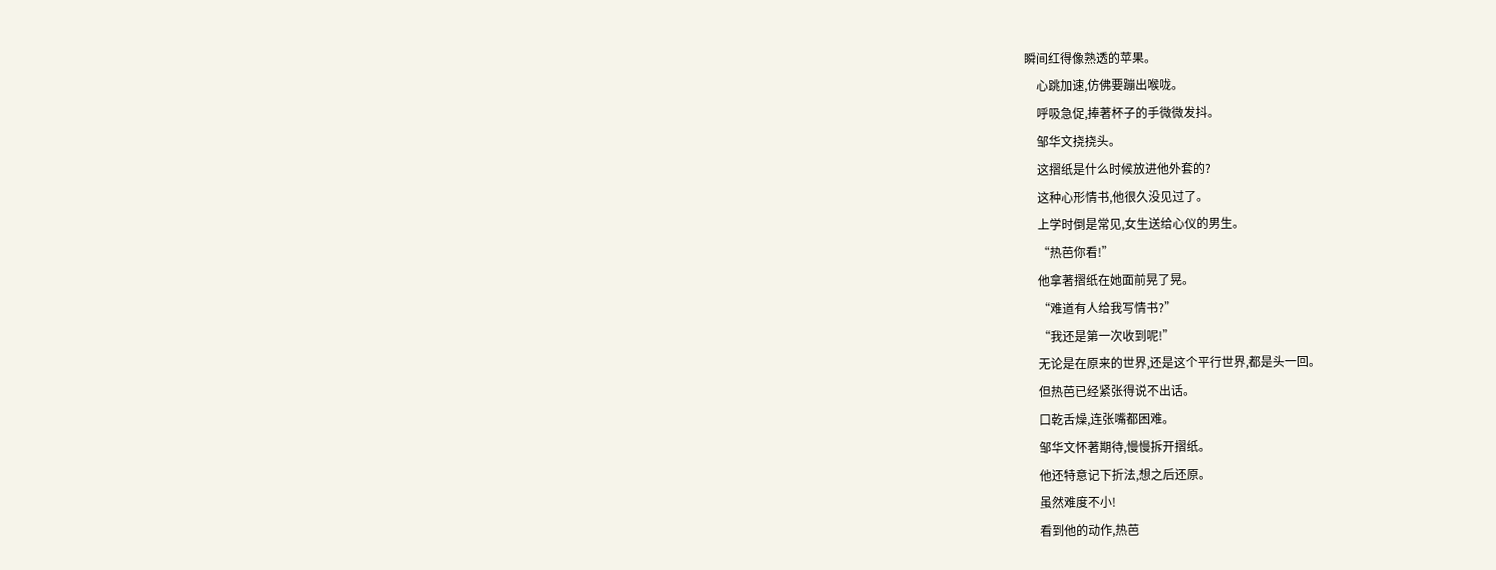瞬间红得像熟透的苹果。
    心跳加速,仿佛要蹦出喉咙。
    呼吸急促,捧著杯子的手微微发抖。
    邹华文挠挠头。
    这摺纸是什么时候放进他外套的?
    这种心形情书,他很久没见过了。
    上学时倒是常见,女生送给心仪的男生。
    “热芭你看!”
    他拿著摺纸在她面前晃了晃。
    “难道有人给我写情书?”
    “我还是第一次收到呢!”
    无论是在原来的世界,还是这个平行世界,都是头一回。
    但热芭已经紧张得说不出话。
    口乾舌燥,连张嘴都困难。
    邹华文怀著期待,慢慢拆开摺纸。
    他还特意记下折法,想之后还原。
    虽然难度不小!
    看到他的动作,热芭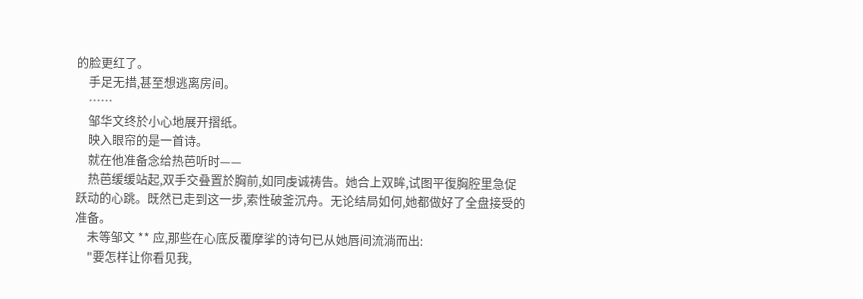的脸更红了。
    手足无措,甚至想逃离房间。
    ……
    邹华文终於小心地展开摺纸。
    映入眼帘的是一首诗。
    就在他准备念给热芭听时——
    热芭缓缓站起,双手交叠置於胸前,如同虔诚祷告。她合上双眸,试图平復胸腔里急促跃动的心跳。既然已走到这一步,索性破釜沉舟。无论结局如何,她都做好了全盘接受的准备。
    未等邹文 ** 应,那些在心底反覆摩挲的诗句已从她唇间流淌而出:
    "要怎样让你看见我,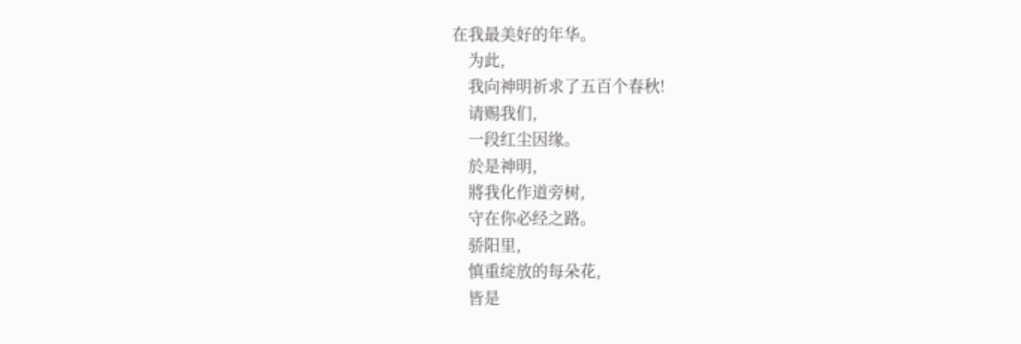在我最美好的年华。
    为此,
    我向神明祈求了五百个春秋!
    请赐我们,
    一段红尘因缘。
    於是神明,
    將我化作道旁树,
    守在你必经之路。
    骄阳里,
    慎重绽放的每朵花,
    皆是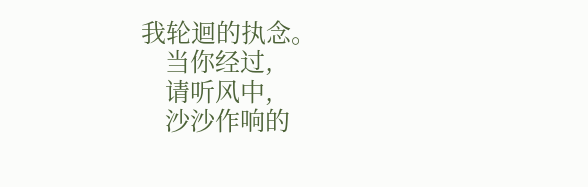我轮迴的执念。
    当你经过,
    请听风中,
    沙沙作响的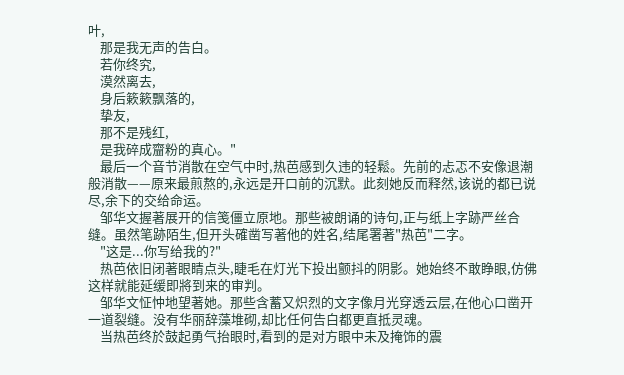叶,
    那是我无声的告白。
    若你终究,
    漠然离去,
    身后簌簌飘落的,
    挚友,
    那不是残红,
    是我碎成齏粉的真心。"
    最后一个音节消散在空气中时,热芭感到久违的轻鬆。先前的忐忑不安像退潮般消散——原来最煎熬的,永远是开口前的沉默。此刻她反而释然,该说的都已说尽,余下的交给命运。
    邹华文握著展开的信笺僵立原地。那些被朗诵的诗句,正与纸上字跡严丝合缝。虽然笔跡陌生,但开头確凿写著他的姓名,结尾署著"热芭"二字。
    "这是...你写给我的?"
    热芭依旧闭著眼睛点头,睫毛在灯光下投出颤抖的阴影。她始终不敢睁眼,仿佛这样就能延缓即將到来的审判。
    邹华文怔忡地望著她。那些含蓄又炽烈的文字像月光穿透云层,在他心口凿开一道裂缝。没有华丽辞藻堆砌,却比任何告白都更直抵灵魂。
    当热芭终於鼓起勇气抬眼时,看到的是对方眼中未及掩饰的震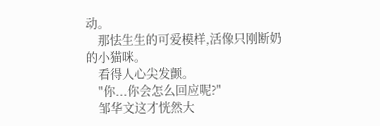动。
    那怯生生的可爱模样,活像只刚断奶的小猫咪。
    看得人心尖发颤。
    "你...你会怎么回应呢?"
    邹华文这才恍然大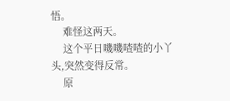悟。
    难怪这两天。
    这个平日嘰嘰喳喳的小丫头,突然变得反常。
    原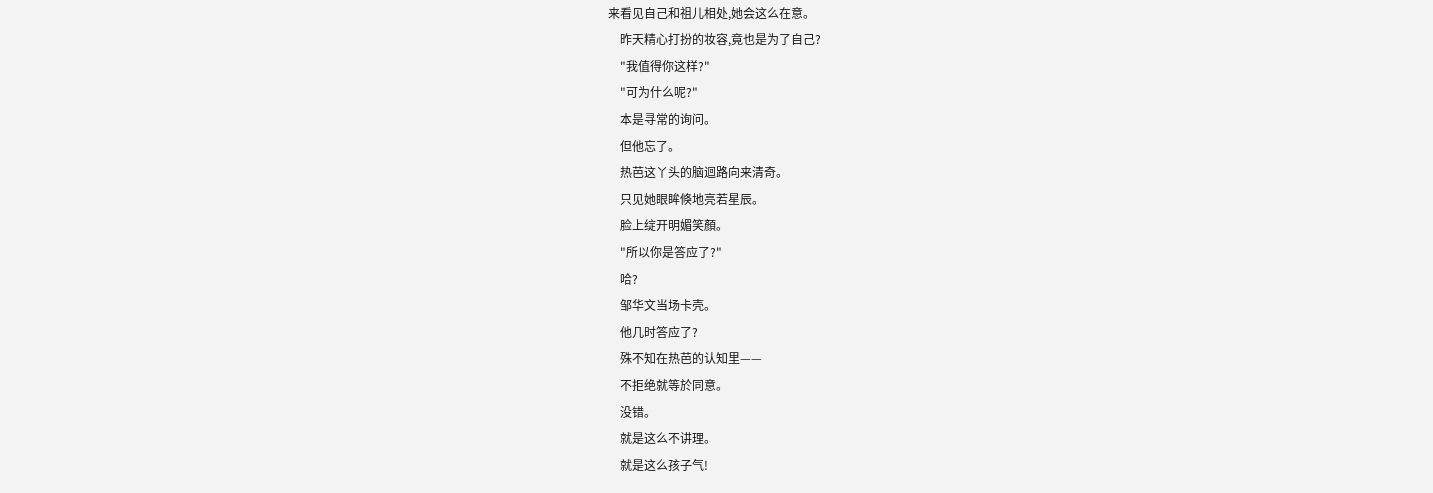来看见自己和祖儿相处,她会这么在意。
    昨天精心打扮的妆容,竟也是为了自己?
    "我值得你这样?"
    "可为什么呢?"
    本是寻常的询问。
    但他忘了。
    热芭这丫头的脑迴路向来清奇。
    只见她眼眸倏地亮若星辰。
    脸上绽开明媚笑顏。
    "所以你是答应了?"
    哈?
    邹华文当场卡壳。
    他几时答应了?
    殊不知在热芭的认知里——
    不拒绝就等於同意。
    没错。
    就是这么不讲理。
    就是这么孩子气!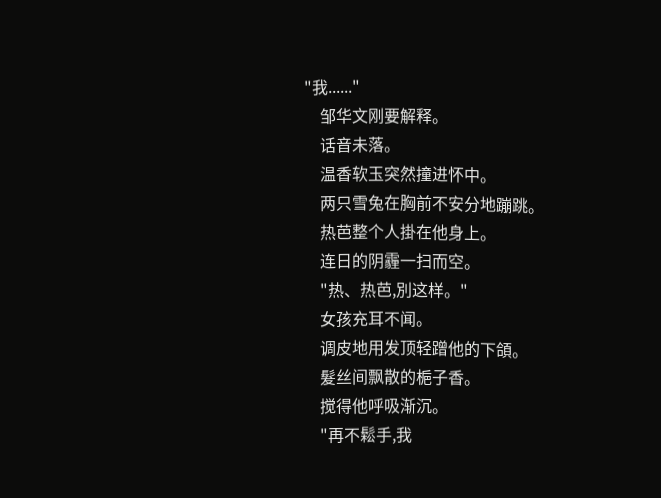"我......"
    邹华文刚要解释。
    话音未落。
    温香软玉突然撞进怀中。
    两只雪兔在胸前不安分地蹦跳。
    热芭整个人掛在他身上。
    连日的阴霾一扫而空。
    "热、热芭,別这样。"
    女孩充耳不闻。
    调皮地用发顶轻蹭他的下頜。
    髮丝间飘散的梔子香。
    搅得他呼吸渐沉。
    "再不鬆手,我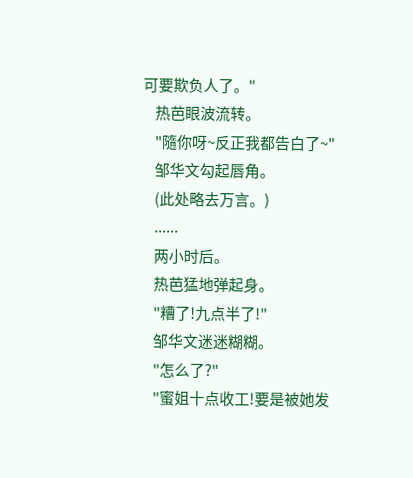可要欺负人了。"
    热芭眼波流转。
    "隨你呀~反正我都告白了~"
    邹华文勾起唇角。
    (此处略去万言。)
    ......
    两小时后。
    热芭猛地弹起身。
    "糟了!九点半了!"
    邹华文迷迷糊糊。
    "怎么了?"
    "蜜姐十点收工!要是被她发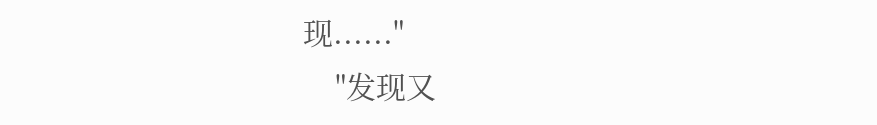现......"
    "发现又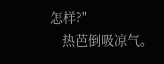怎样?"
    热芭倒吸凉气。